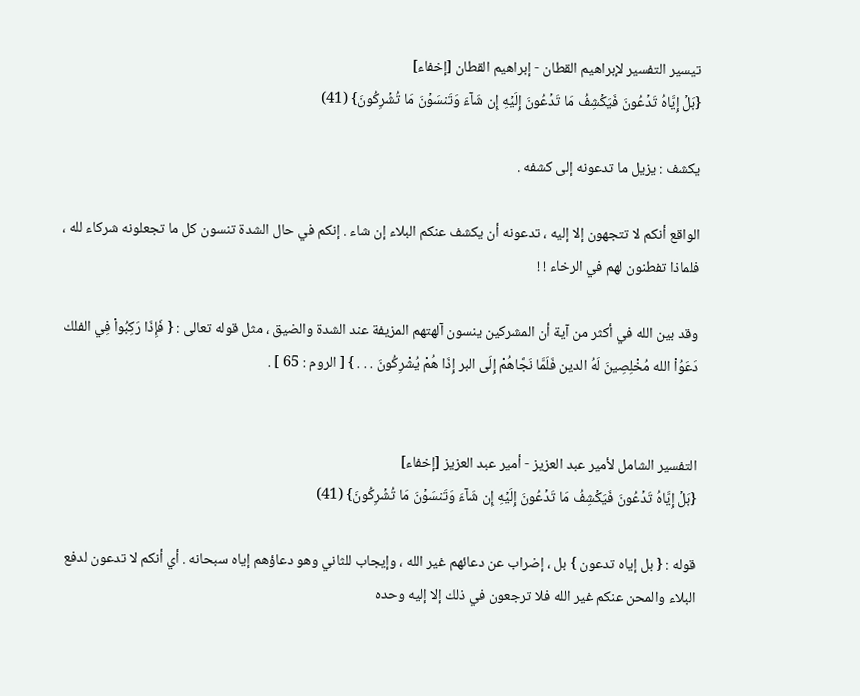تيسير التفسير لإبراهيم القطان - إبراهيم القطان [إخفاء]
{بَلۡ إِيَّاهُ تَدۡعُونَ فَيَكۡشِفُ مَا تَدۡعُونَ إِلَيۡهِ إِن شَآءَ وَتَنسَوۡنَ مَا تُشۡرِكُونَ} (41)

يكشف : يزيل ما تدعونه إلى كشفه .

الواقع أنكم لا تتجهون إلا إليه ، تدعونه أن يكشف عنكم البلاء إن شاء . إنكم في حال الشدة تنسون كل ما تجعلونه شركاء لله ، فلماذا تفطنون لهم في الرخاء ! !

وقد بين الله في أكثر من آية أن المشركين ينسون آلهتهم المزيفة عند الشدة والضيق ، مثل قوله تعالى : { فَإِذَا رَكِبُواْ فِي الفلك دَعَوُاْ الله مُخْلِصِينَ لَهُ الدين فَلَمَّا نَجَّاهُمْ إِلَى البر إِذَا هُمْ يُشْرِكُونَ . . . } [ الروم : 65 ] .


التفسير الشامل لأمير عبد العزيز - أمير عبد العزيز [إخفاء]
{بَلۡ إِيَّاهُ تَدۡعُونَ فَيَكۡشِفُ مَا تَدۡعُونَ إِلَيۡهِ إِن شَآءَ وَتَنسَوۡنَ مَا تُشۡرِكُونَ} (41)

قوله : { بل إياه تدعون } بل ، إضراب عن دعائهم غير الله ، وإيجاب للثاني وهو دعاؤهم إياه سبحانه . أي أنكم لا تدعون لدفع البلاء والمحن عنكم غير الله فلا ترجعون في ذلك إلا إليه وحده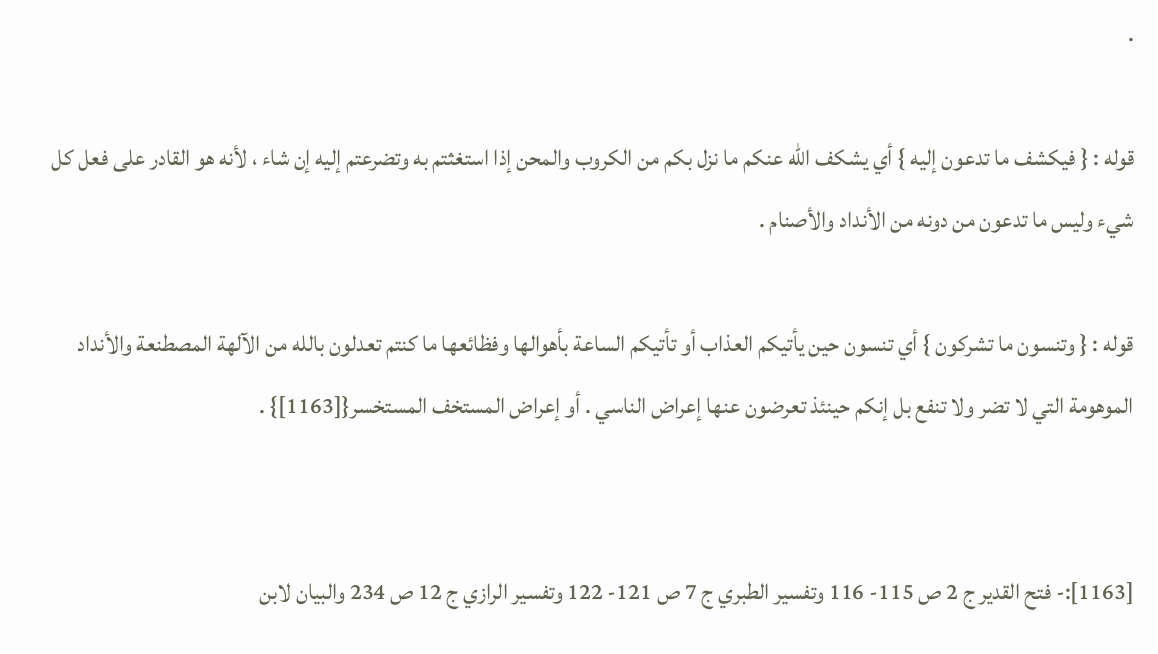.

قوله : { فيكشف ما تدعون إليه } أي يشكف الله عنكم ما نزل بكم من الكروب والمحن إذا استغثتم به وتضرعتم إليه إن شاء ، لأنه هو القادر على فعل كل شيء وليس ما تدعون من دونه من الأنداد والأصنام .

قوله : { وتنسون ما تشركون } أي تنسون حين يأتيكم العذاب أو تأتيكم الساعة بأهوالها وفظائعها ما كنتم تعدلون بالله من الآلهة المصطنعة والأنداد الموهومة التي لا تضر ولا تنفع بل إنكم حينئذ تعرضون عنها إعراض الناسي . أو إعراض المستخف المستخسر{[1163]} .


[1163]:- فتح القدير ج 2 ص 115- 116 وتفسير الطبري ج 7 ص 121- 122 وتفسير الرازي ج 12 ص 234 والبيان لابن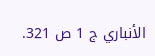الأنباري ج 1 ص 321.